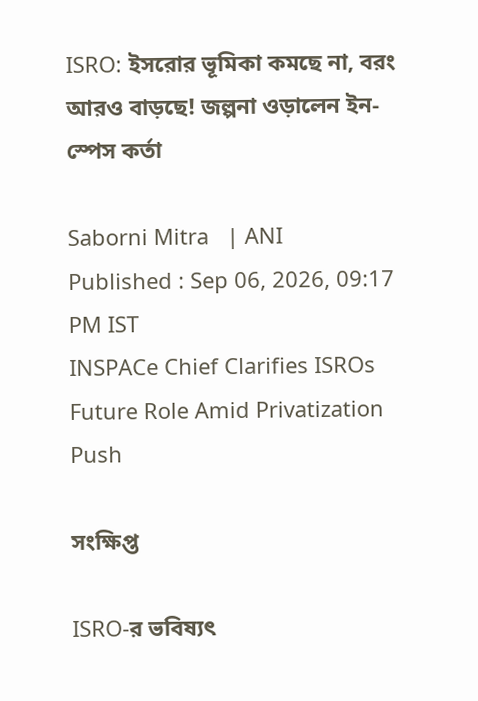ISRO: ইসরোর ভূমিকা কমছে না, বরং আরও বাড়ছে! জল্পনা ওড়ালেন ইন-স্পেস কর্তা

Saborni Mitra   | ANI
Published : Sep 06, 2026, 09:17 PM IST
INSPACe Chief Clarifies ISROs Future Role Amid Privatization Push

সংক্ষিপ্ত

ISRO-র ভবিষ্যৎ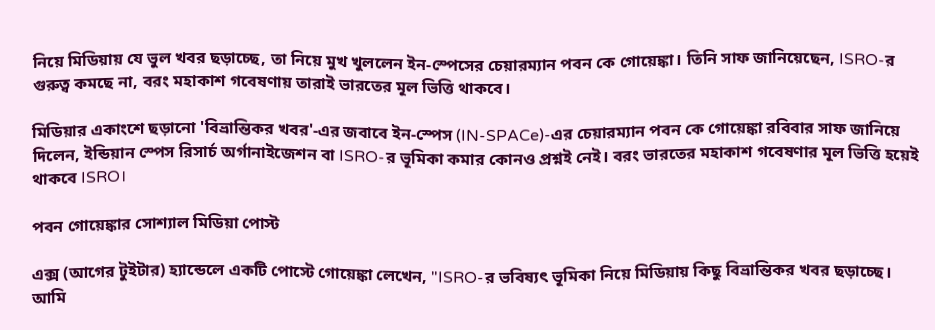নিয়ে মিডিয়ায় যে ভুল খবর ছড়াচ্ছে, তা নিয়ে মুখ খুললেন ইন-স্পেসের চেয়ারম্যান পবন কে গোয়েঙ্কা। তিনি সাফ জানিয়েছেন, ISRO-র গুরুত্ব কমছে না, বরং মহাকাশ গবেষণায় তারাই ভারতের মূল ভিত্তি থাকবে।

মিডিয়ার একাংশে ছড়ানো 'বিভ্রান্তিকর খবর'-এর জবাবে ইন-স্পেস (IN-SPACe)-এর চেয়ারম্যান পবন কে গোয়েঙ্কা রবিবার সাফ জানিয়ে দিলেন, ইন্ডিয়ান স্পেস রিসার্চ অর্গানাইজেশন বা ISRO-র ভূমিকা কমার কোনও প্রশ্নই নেই। বরং ভারতের মহাকাশ গবেষণার মূল ভিত্তি হয়েই থাকবে ISRO।

পবন গোয়েঙ্কার সোশ্যাল মিডিয়া পোস্ট

এক্স (আগের টুইটার) হ্যান্ডেলে একটি পোস্টে গোয়েঙ্কা লেখেন, "ISRO-র ভবিষ্যৎ ভূমিকা নিয়ে মিডিয়ায় কিছু বিভ্রান্তিকর খবর ছড়াচ্ছে। আমি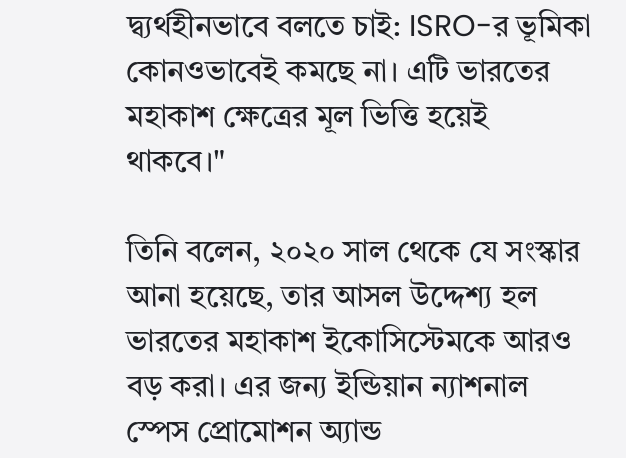দ্ব্যর্থহীনভাবে বলতে চাই: ISRO-র ভূমিকা কোনওভাবেই কমছে না। এটি ভারতের মহাকাশ ক্ষেত্রের মূল ভিত্তি হয়েই থাকবে।"

তিনি বলেন, ২০২০ সাল থেকে যে সংস্কার আনা হয়েছে, তার আসল উদ্দেশ্য হল ভারতের মহাকাশ ইকোসিস্টেমকে আরও বড় করা। এর জন্য ইন্ডিয়ান ন্যাশনাল স্পেস প্রোমোশন অ্যান্ড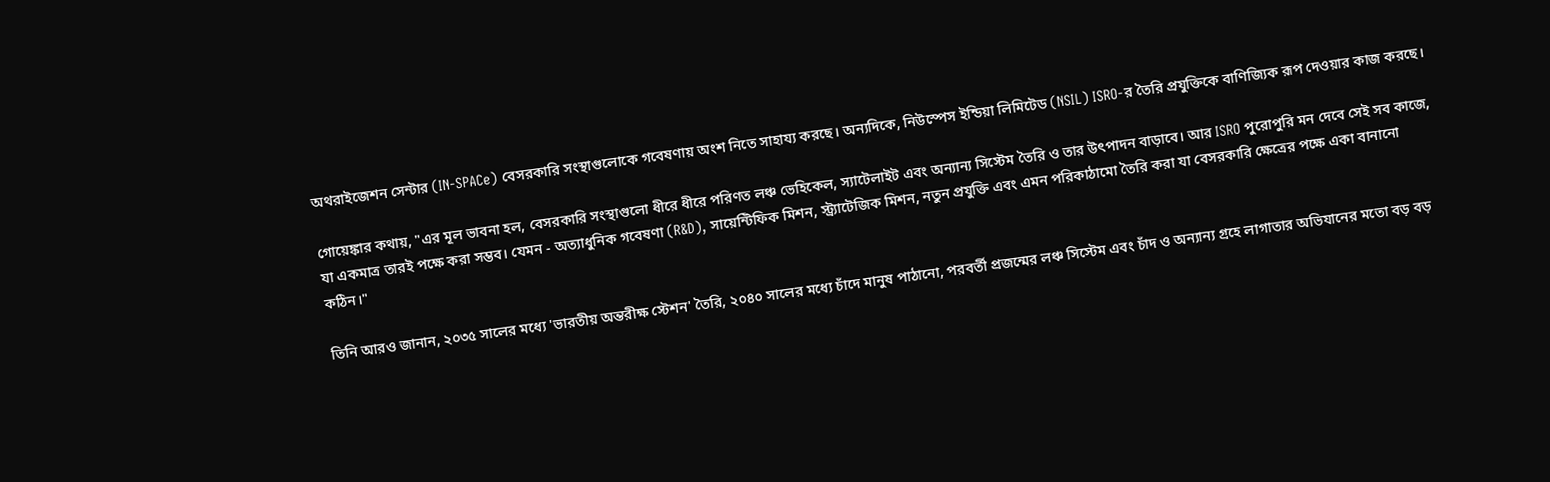অথরাইজেশন সেন্টার (IN-SPACe) বেসরকারি সংস্থাগুলোকে গবেষণায় অংশ নিতে সাহায্য করছে। অন্যদিকে, নিউস্পেস ইন্ডিয়া লিমিটেড (NSIL) ISRO-র তৈরি প্রযুক্তিকে বাণিজ্যিক রূপ দেওয়ার কাজ করছে।

গোয়েঙ্কার কথায়, "এর মূল ভাবনা হল, বেসরকারি সংস্থাগুলো ধীরে ধীরে পরিণত লঞ্চ ভেহিকেল, স্যাটেলাইট এবং অন্যান্য সিস্টেম তৈরি ও তার উৎপাদন বাড়াবে। আর ISRO পুরোপুরি মন দেবে সেই সব কাজে, যা একমাত্র তারই পক্ষে করা সম্ভব। যেমন - অত্যাধুনিক গবেষণা (R&D), সায়েন্টিফিক মিশন, স্ট্র্যাটেজিক মিশন, নতুন প্রযুক্তি এবং এমন পরিকাঠামো তৈরি করা যা বেসরকারি ক্ষেত্রের পক্ষে একা বানানো কঠিন।"

তিনি আরও জানান, ২০৩৫ সালের মধ্যে 'ভারতীয় অন্তরীক্ষ স্টেশন' তৈরি, ২০৪০ সালের মধ্যে চাঁদে মানুষ পাঠানো, পরবর্তী প্রজন্মের লঞ্চ সিস্টেম এবং চাঁদ ও অন্যান্য গ্রহে লাগাতার অভিযানের মতো বড় বড়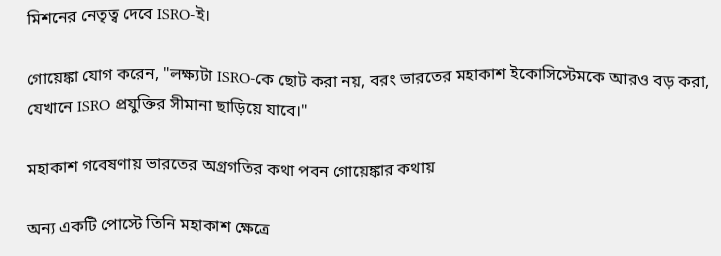মিশনের নেতৃত্ব দেবে ISRO-ই।

গোয়েঙ্কা যোগ করেন, "লক্ষ্যটা ISRO-কে ছোট করা নয়, বরং ভারতের মহাকাশ ইকোসিস্টেমকে আরও বড় করা, যেখানে ISRO প্রযুক্তির সীমানা ছাড়িয়ে যাবে।"

মহাকাশ গবেষণায় ভারতের অগ্রগতির কথা পবন গোয়েঙ্কার কথায়

অন্য একটি পোস্টে তিনি মহাকাশ ক্ষেত্রে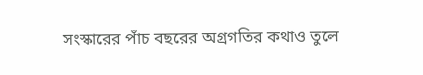সংস্কারের পাঁচ বছরের অগ্রগতির কথাও তুলে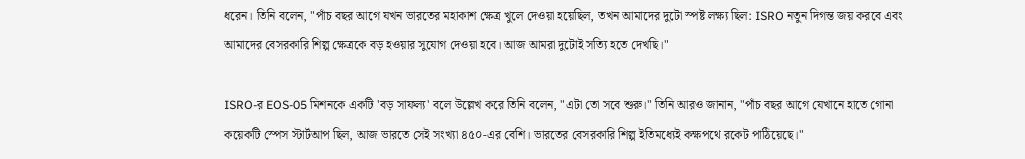ধরেন। তিনি বলেন, "পাঁচ বছর আগে যখন ভারতের মহাকাশ ক্ষেত্র খুলে দেওয়া হয়েছিল, তখন আমাদের দুটো স্পষ্ট লক্ষ্য ছিল: ISRO নতুন দিগন্ত জয় করবে এবং আমাদের বেসরকারি শিল্প ক্ষেত্রকে বড় হওয়ার সুযোগ দেওয়া হবে। আজ আমরা দুটোই সত্যি হতে দেখছি।"

ISRO-র EOS-05 মিশনকে একটি 'বড় সাফল্য' বলে উল্লেখ করে তিনি বলেন, "এটা তো সবে শুরু।" তিনি আরও জানান, "পাঁচ বছর আগে যেখানে হাতে গোনা কয়েকটি স্পেস স্টার্টআপ ছিল, আজ ভারতে সেই সংখ্যা ৪৫০-এর বেশি। ভারতের বেসরকারি শিল্প ইতিমধ্যেই কক্ষপথে রকেট পাঠিয়েছে।"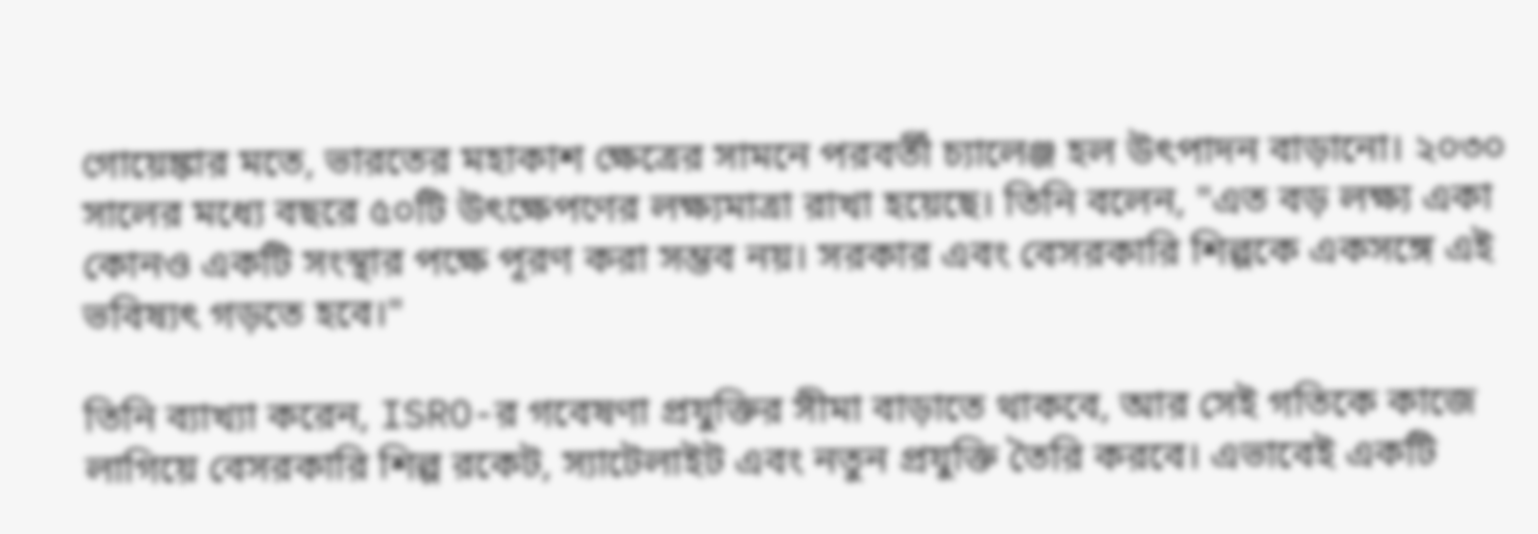গোয়েঙ্কার মতে, ভারতের মহাকাশ ক্ষেত্রের সামনে পরবর্তী চ্যালেঞ্জ হল উৎপাদন বাড়ানো। ২০৩০ সালের মধ্যে বছরে ৫০টি উৎক্ষেপণের লক্ষ্যমাত্রা রাখা হয়েছে। তিনি বলেন, "এত বড় লক্ষ্য একা কোনও একটি সংস্থার পক্ষে পূরণ করা সম্ভব নয়। সরকার এবং বেসরকারি শিল্পকে একসঙ্গে এই ভবিষ্যৎ গড়তে হবে।"

তিনি ব্যাখ্যা করেন, ISRO-র গবেষণা প্রযুক্তির সীমা বাড়াতে থাকবে, আর সেই গতিকে কাজে লাগিয়ে বেসরকারি শিল্প রকেট, স্যাটেলাইট এবং নতুন প্রযুক্তি তৈরি করবে। এভাবেই একটি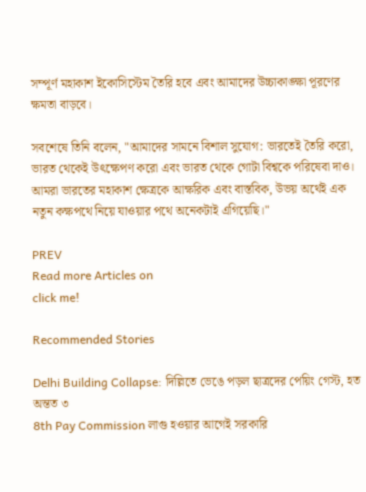সম্পূর্ণ মহাকাশ ইকোসিস্টেম তৈরি হবে এবং আমাদের উচ্চাকাঙ্ক্ষা পূরণের ক্ষমতা বাড়বে।

সবশেষে তিনি বলেন, "আমাদের সামনে বিশাল সুযোগ: ভারতেই তৈরি করো, ভারত থেকেই উৎক্ষেপণ করো এবং ভারত থেকে গোটা বিশ্বকে পরিষেবা দাও। আমরা ভারতের মহাকাশ ক্ষেত্রকে আক্ষরিক এবং বাস্তবিক, উভয় অর্থেই এক নতুন কক্ষপথে নিয়ে যাওয়ার পথে অনেকটাই এগিয়েছি।"

PREV
Read more Articles on
click me!

Recommended Stories

Delhi Building Collapse: দিল্লিতে ভেঙে পড়ল ছাত্রদের পেয়িং গেস্ট, হত অন্তত ৩
8th Pay Commission লাগু হওয়ার আগেই সরকারি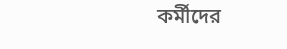কর্মীদের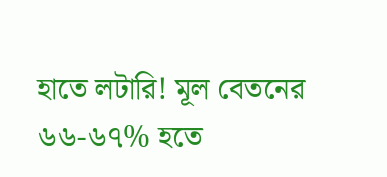হাতে লটারি! মূল বেতনের ৬৬-৬৭% হতে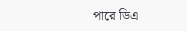পারে ডিএ